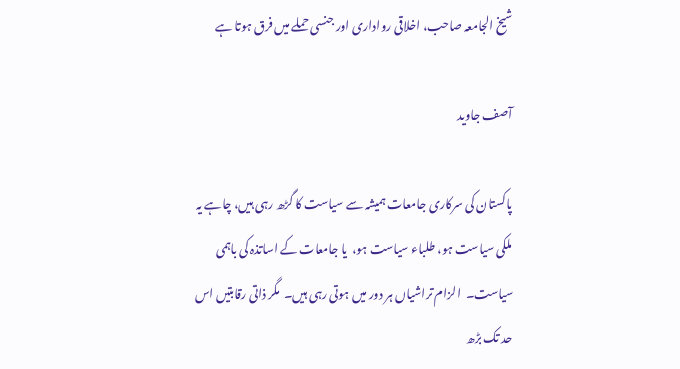شیخ الجامعہ صاحب، اخلاقی رواداری اور جنسی حملے میں فرق ہوتا ہے

آصف جاوید

پاکستان کی سرکاری جامعات ہمیشہ سے سیاست کا گڑھ رہی ہیں، چاہے یہ  ملکی سیاست ہو، طلباء سیاست ہو،  یا جامعات کے اساتذہ کی باہمی سیاست۔  الزام تراشیاں ہر دور میں ہوتی رہی ہیں۔  مگر ذاتی رقابتیں اس حد تک بڑھ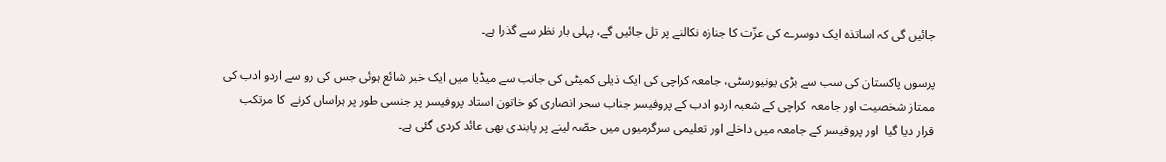جائیں گی کہ اساتذہ ایک دوسرے کی عزّت کا جنازہ نکالنے پر تل جائیں گے، پہلی بار نظر سے گذرا ہے۔

پرسوں پاکستان کی سب سے بڑی یونیورسٹی، جامعہ کراچی کی ایک ذیلی کمیٹی کی جانب سے میڈیا میں ایک خبر شائع ہوئی جس کی رو سے اردو ادب کی ممتاز شخصیت اور جامعہ  کراچی کے شعبہ اردو ادب کے پروفیسر جناب سحر انصاری کو خاتون استاد پروفیسر پر جنسی طور پر ہراساں کرنے  کا مرتکب قرار دیا گیا  اور پروفیسر کے جامعہ میں داخلے اور تعلیمی سرگرمیوں میں حصّہ لینے پر پابندی بھی عائد کردی گئی ہے۔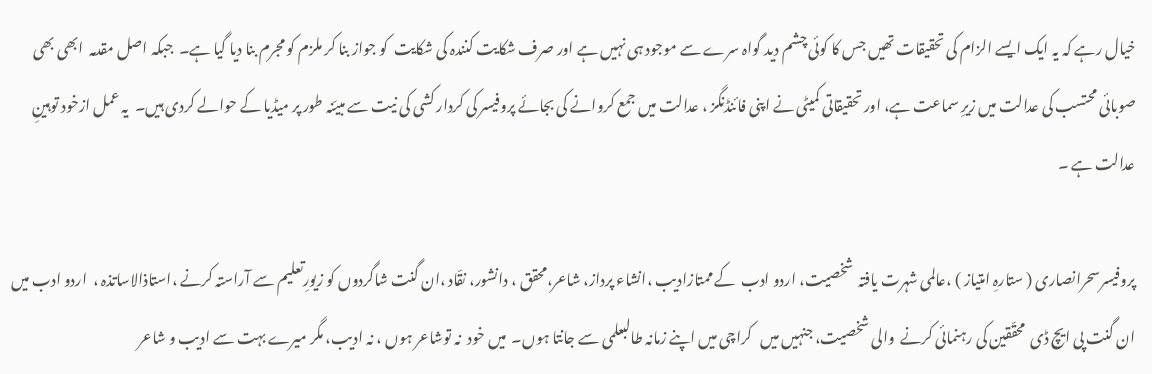خیال رہے کہ یہ ایک ایسے الزام کی تحقیقات تھیں جس کا کوئی چشم دید گواہ سرے سے موجود ہی نہیں ہے اور صرف شکایت کنندہ کی شکایت  کو جواز بنا کر ملزم کو مجرم بنا دیا گیا ہے۔  جبکہ اصل مقدمہ  ابھی بھی صوبائی محتسب کی عدالت میں زیرِ سماعت ہے، اور تحقیقاتی کمیٹی نے اپنی فائنڈنگز ، عدالت میں جمع کروانے کی بجائے پروفیسر کی کردار کشی کی نیت سے مبیّنہ طور پر میڈیا کے حوالے کردی ہیں۔  یہ عمل ازخود توہینِ عدالت ہے ۔

پروفیسرسحرانصاری ( ستارہِ امتیاز ) ،عالمی شہرت یافتہ  شخصیت، اردو ادب  کے ممتازادیب ،انشاء پرداز، شاعر،محقق ، دانشور، نقّاد ،ان گنت شاگردوں کو زیورِتعلیم سے آراستہ کرنے ،استاذالاساتذہ ،  اردو ادب میں ان گنت پی ایچ ڈی  محقّقین کی رہنمائی کرنے  والی شخصیت، جنہیں میں   کراچی میں اپنے زمانہ طالبعلمی سے جانتا ہوں۔  میں خود  نہ توشاعر ہوں ، نہ ادیب، مگر میرے بہت سے ادیب و شاعر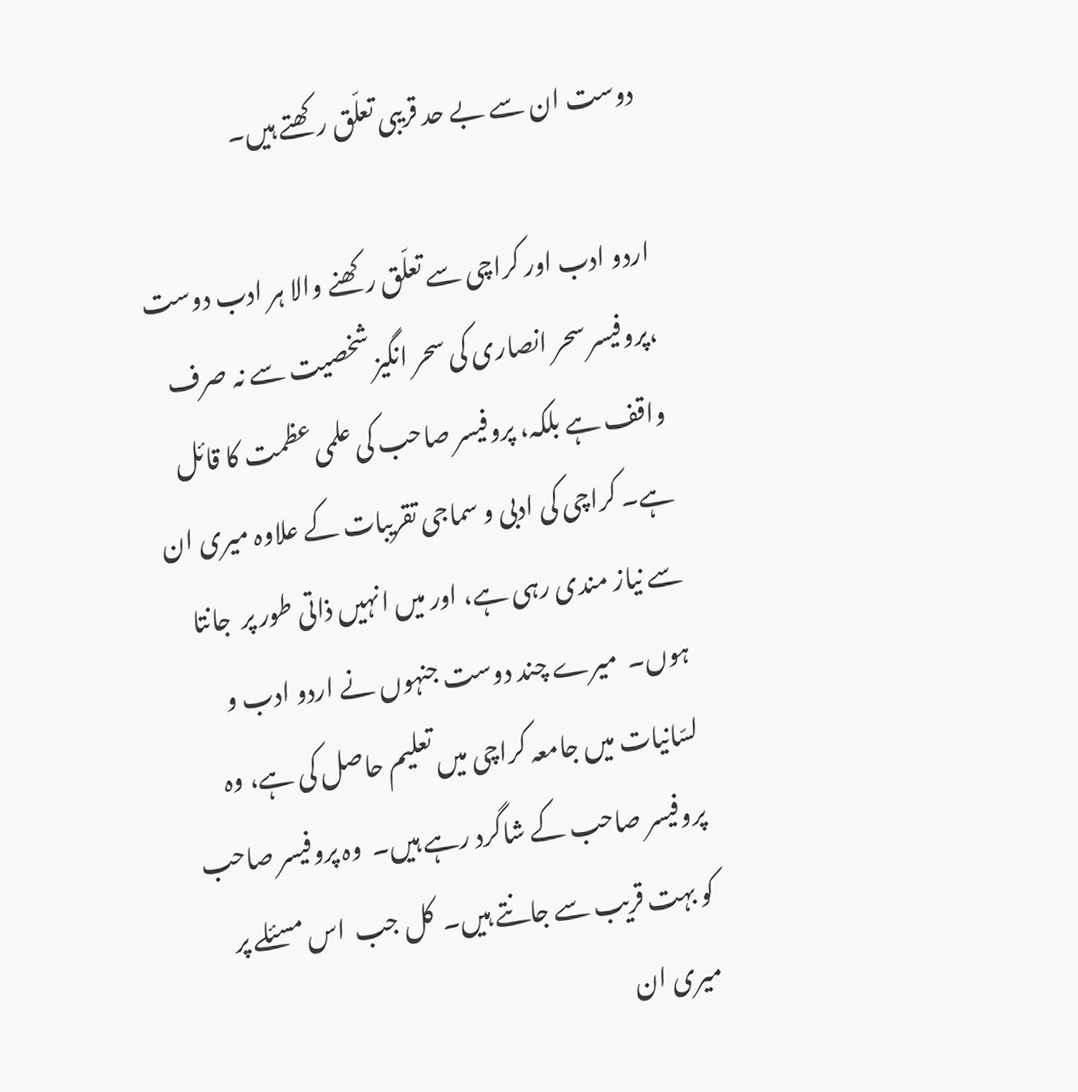دوست ان سے بے حد قریبی تعلّق رکھتے ہیں۔

اردو ادب اور کراچی سے تعلّق رکھنے والا ہر ادب دوست ،پروفیسر سحر انصاری کی سحر انگیز شخصیت سے نہ صرف واقف ہے بلکہ، پروفیسر صاحب کی علمی عظمت کا قائل ہے۔ کراچی کی ادبی و سماجی تقریبات کے علاوہ میری ان سے نیاز مندی رہی ہے، اور میں انہیں ذاتی طور پر  جانتا ہوں۔  میرے چند دوست جنہوں نے اردو ادب و لسّانیات میں جامعہ کراچی میں تعلیم حاصل کی ہے، وہ پروفیسر صاحب کے شاگرد رہے ہیں۔  وہ پروفیسر صاحب کو بہت قریب سے جانتے ہیں۔  کل جب  اس مسئلے پر میری ان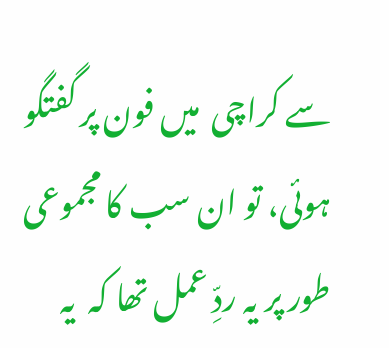سے کراچی  میں فون پر گفتگو ہوئی، تو ان سب کا مجموعی طور پر یہ ردِّ عمل تھا کہ  یہ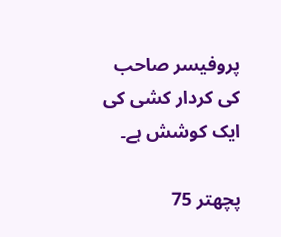پروفیسر صاحب کی کردار کشی کی ایک کوشش ہے۔

پچھتر 75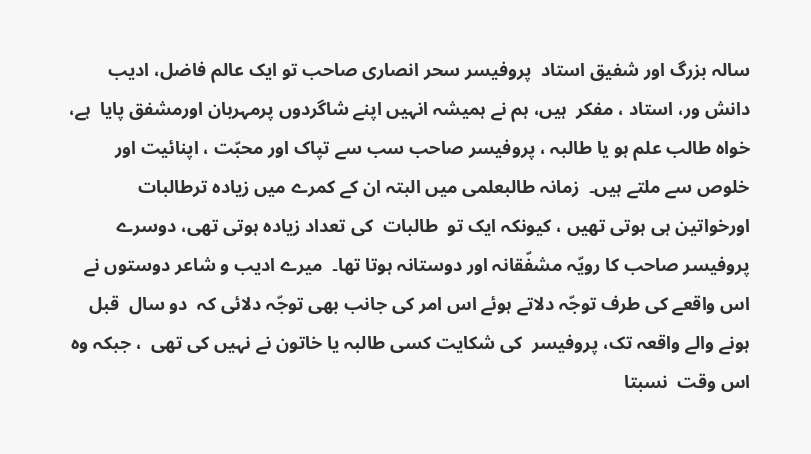سالہ بزرگ اور شفیق استاد  پروفیسر سحر انصاری صاحب تو ایک عالم فاضل، ادیب دانش ور، استاد ، مفکر  ہیں، ہم نے ہمیشہ انہیں اپنے شاگردوں پرمہربان اورمشفق پایا  ہے،   خواہ طالب علم ہو یا طالبہ ، پروفیسر صاحب سب سے تپاک اور محبّت ، اپنائیت اور خلوص سے ملتے ہیں۔  زمانہ طالبعلمی میں البتہ ان کے کمرے میں زیادہ ترطالبات اورخواتین ہی ہوتی تهیں ، کیونکہ ایک تو  طالبات  کی تعداد زیادہ ہوتی تھی، دوسرے پروفیسر صاحب کا رویّہ مشفّقانہ اور دوستانہ ہوتا تھا۔  میرے ادیب و شاعر دوستوں نے اس واقعے کی طرف توجّہ دلاتے ہوئے اس امر کی جانب بھی توجّہ دلائی کہ  دو سال  قبل ہونے والے واقعہ تک، پروفیسر  کی شکایت کسی طالبہ یا خاتون نے نہیں کی تھی  ، جبکہ وہ اس وقت  نسبتا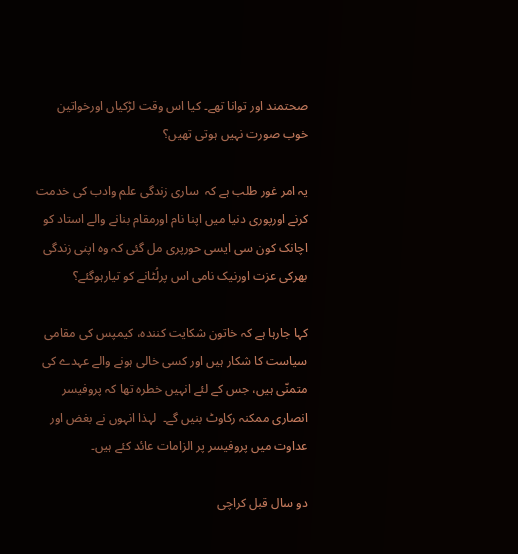صحتمند اور توانا تھے۔ کیا اس وقت لڑکیاں اورخواتین خوب صورت نہیں ہوتی تهیں؟

یہ امر غور طلب ہے کہ  ساری زندگی علم وادب کی خدمت کرنے اورپوری دنیا میں اپنا نام اورمقام بنانے والے استاد کو اچانک کون سی ایسی حورپری مل گئی کہ وہ اپنی زندگی بهرکی عزت اورنیک نامی اس پرلُٹانے کو تیارہوگئے؟

کہا جارہا ہے کہ خاتون شکایت کنندہ، کیمپس کی مقامی سیاست کا شکار ہیں اور کسی خالی ہونے والے عہدے کی متمنّی ہیں، جس کے لئے انہیں خطرہ تھا کہ پروفیسر انصاری ممکنہ رکاوٹ بنیں گے۔  لہذا انہوں نے بغض اور عداوت میں پروفیسر پر الزامات عائد کئے ہیں۔

دو سال قبل کراچی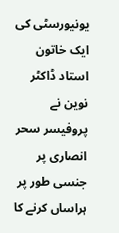یونیورسٹی کی ایک خاتون استاد ڈاکٹر   نوین نے پروفیسر سحر انصاری پر جنسی طور پر ہراساں کرنے کا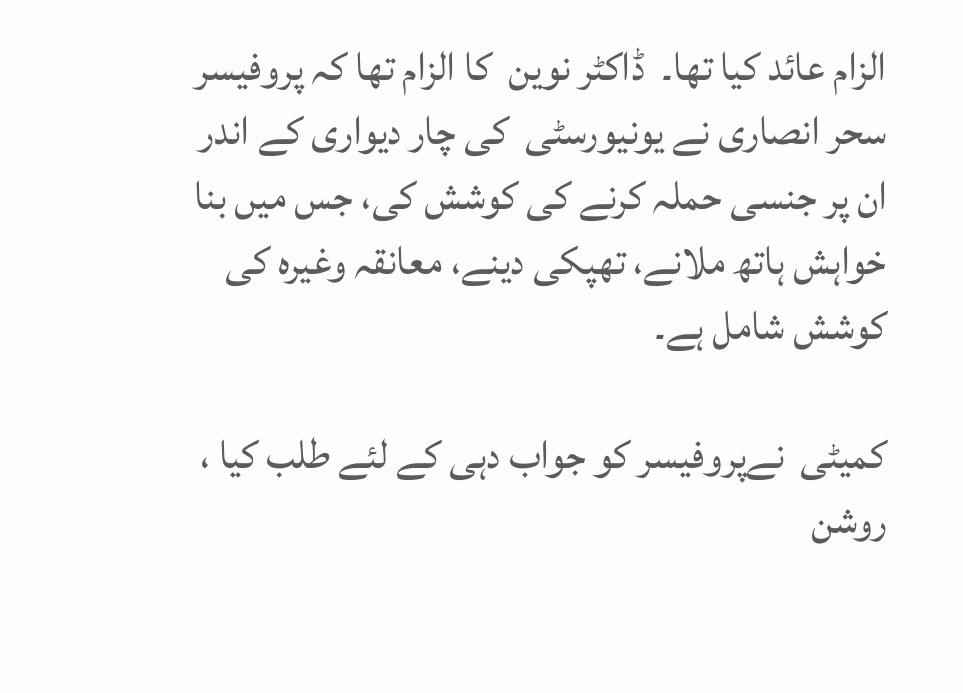الزام عائد کیا تھا۔  ڈاکٹر نوین  کا الزام تھا کہ پروفیسر سحر انصاری نے یونیورسٹی  کی چار دیواری کے اندر  ان پر جنسی حملہ کرنے کی کوشش کی، جس میں بنا  خواہش ہاتھ ملانے، تھپکی دینے، معانقہ وغیرہ کی کوشش شامل ہے۔

کمیٹی  نےپروفیسر کو جواب دہی کے لئے طلب کیا ، روشن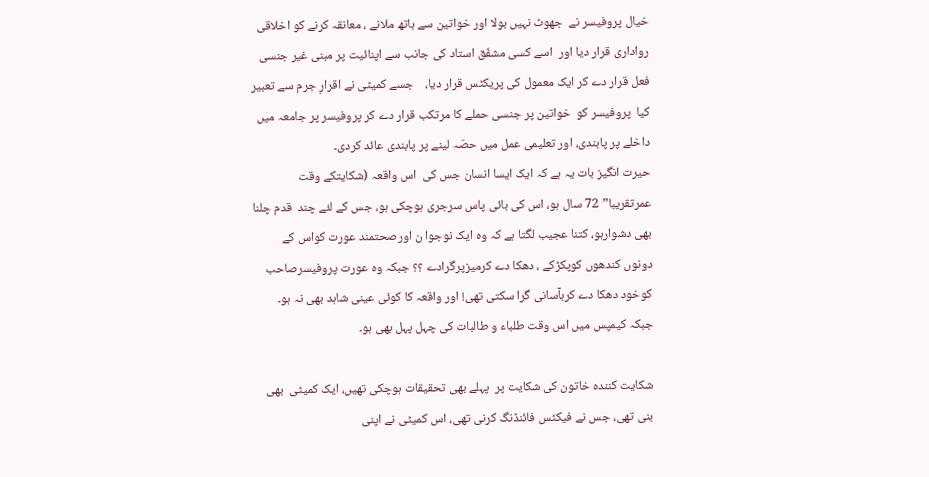خیال پروفیسر نے  جھوٹ نہیں بولا اور خواتین سے ہاتھ ملانے ، معانقہ کرنے کو اخلاقی رواداری قرار دیا اور  اسے کسی مشفّق استاد کی جانب سے اپنائیت پر مبنی غیر جنسی فعل قرار دے کر ایک معمول کی پریکٹس قرار دیا،    جسے کمیٹی نے اقرارِ جرم سے تعبیر کیا  پروفیسر کو  خواتین پر جنسی حملے کا مرتکب قرار دے کر پروفیسر پر جامعہ میں داخلے پر پابندی، اور تعلیمی عمل میں حصّہ لینے پر پابندی عائد کردی۔
حیرت انگیز بات یہ ہے کہ ایک ایسا انسان جس کی  اس واقعہ (شکایتکے وقت عمرتقریبا” 72 سال ہو، اس کی بائی پاس سرجری ہوچکی ہو، جس کے لئے چند  قدم چلنا   بھی دشوارہو، کتنا عجیب لگتا ہے کہ وہ ایک نوجوا ن اورصحتمند عورت کواس کے دونوں کندهوں کوپکڑکے ، دهکا دے کرمیزپرگرادے ؟؟ جبکہ وہ عورت پروفیسرصاحب کوخود دهکا دے کربآسانی گرا سکتی تهی! اور واقعہ کا کوئی عینی شاہد بھی نہ ہو۔ جبکہ کیمپس میں اس وقت طلباء و طالبات کی چہل پہل بھی ہو۔

شکایت کنندہ خاتون کی شکایت پر  پہلے بھی تحقیقات ہوچکی تھیں، ایک کمیٹی  بھی بنی تھی، جس نے فیکٹس فائنڈنگ کرنی تھی، اس کمیٹی نے اپنی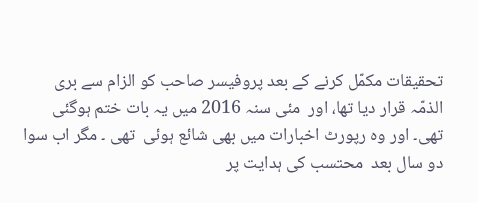تحقیقات مکمّل کرنے کے بعد پروفیسر صاحب کو الزام سے بری الذمّہ قرار دیا تھا، اور  مئی سنہ 2016 میں یہ بات ختم ہوگئی تھی۔ اور وہ رپورٹ اخبارات میں بهی شائع ہوئی  تھی ۔ مگر اب سوا دو سال بعد  محتسب کی ہدایت پر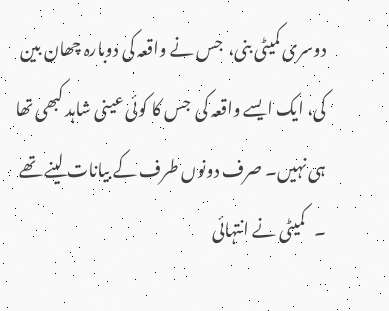دوسری کمیٹی بنی،  جس نے واقعہ کی دوبارہ چھان بین کی، ایک ایسے واقعہ کی  جس کا کوئی عینی شاہد کبھی تھا ہی نہیں۔ صرف دونوں طرف کے بیانات لینے تھے   ۔   کمیٹی نے انتہائی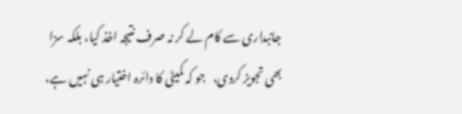جانبداری سے کام لے کر نہ صرف نتیجہ اخذ کیا، بلکہ سزا بھی تجویز کردی،   جو کہ کمیٹی کا دائرہ اختیار ہی نہیں ہے،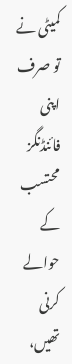کمیٹی نے تو صرف اپنی فائنڈنگز محتسب کے حوالے کرنی تھیں،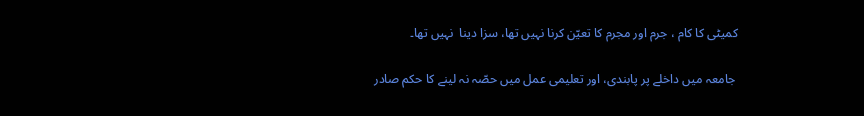کمیٹی کا کام ، جرم اور مجرم کا تعیّن کرنا نہیں تھا، سزا دینا  نہیں تھا۔

 جامعہ میں داخلے پر پابندی، اور تعلیمی عمل میں حصّہ نہ لینے کا حکم صادر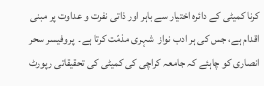کرنا کمیٹی کے دائرہ اختیار سے باہر اور ذاتی نفرت و عداوت پر مبنی اقدام ہے، جس کی ہر ادب نواز  شہری مذمّت کرتا ہے۔  پروفیسر سحر انصاری کو چاہئے کہ جامعہ کراچی کی کمیٹی کی تحقیقاتی رپورٹ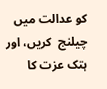کو عدالت میں چیلنج  کریں، اور ہتک عزت کا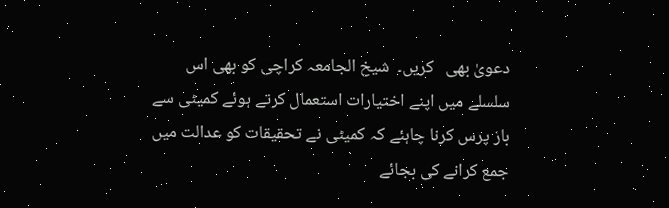دعویٰ بھی   کریں۔  شیخ الجامعہ کراچی کو بھی اس سلسلے میں اپنے اختیارات استعمال کرتے ہوئے کمیٹی سے باز پرس کرنا چاہئے کہ کمیٹی نے تحقیقات کو عدالت میں جمع کرانے کی بجائے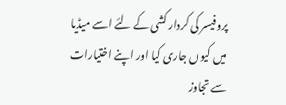پروفیسر کی کردار کشی کے لئے اسے میڈیا میں کیوں جاری کیا اور اپنے اختیارات سے تجاوز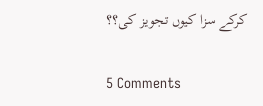کرکے سزا کیوں تجویز کی؟؟

5 Comments